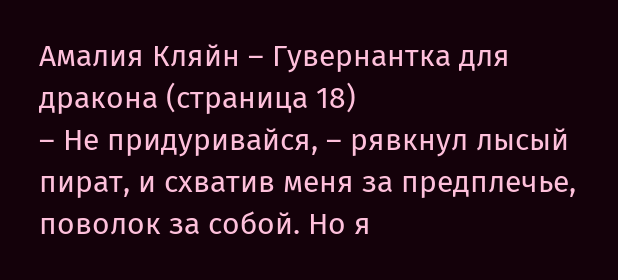Амалия Кляйн – Гувернантка для дракона (страница 18)
– Не придуривайся, – рявкнул лысый пират, и схватив меня за предплечье, поволок за собой. Но я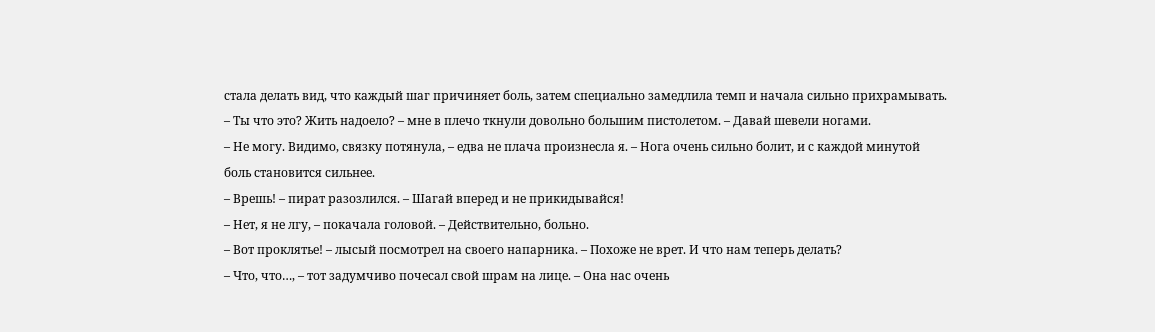стала делать вид, что каждый шаг причиняет боль, затем специально замедлила темп и начала сильно прихрамывать.
– Ты что это? Жить надоело? – мне в плечо ткнули довольно большим пистолетом. – Давай шевели ногами.
– Не могу. Видимо, связку потянула, – едва не плача произнесла я. – Нога очень сильно болит, и с каждой минутой боль становится сильнее.
– Врешь! – пират разозлился. – Шагай вперед и не прикидывайся!
– Нет, я не лгу, – покачала головой. – Действительно, больно.
– Вот проклятье! – лысый посмотрел на своего напарника. – Похоже не врет. И что нам теперь делать?
– Что, что…, – тот задумчиво почесал свой шрам на лице. – Она нас очень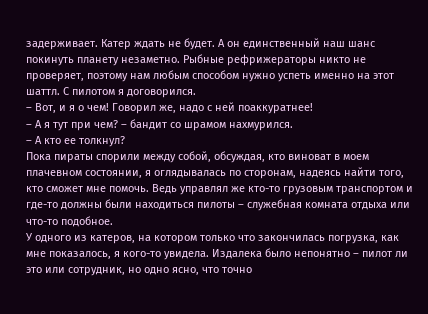задерживает. Катер ждать не будет. А он единственный наш шанс покинуть планету незаметно. Рыбные рефрижераторы никто не проверяет, поэтому нам любым способом нужно успеть именно на этот шаттл. С пилотом я договорился.
– Вот, и я о чем! Говорил же, надо с ней поаккуратнее!
– А я тут при чем? – бандит со шрамом нахмурился.
– А кто ее толкнул?
Пока пираты спорили между собой, обсуждая, кто виноват в моем плачевном состоянии, я оглядывалась по сторонам, надеясь найти того, кто сможет мне помочь. Ведь управлял же кто-то грузовым транспортом и где-то должны были находиться пилоты – служебная комната отдыха или что-то подобное.
У одного из катеров, на котором только что закончилась погрузка, как мне показалось, я кого-то увидела. Издалека было непонятно – пилот ли это или сотрудник, но одно ясно, что точно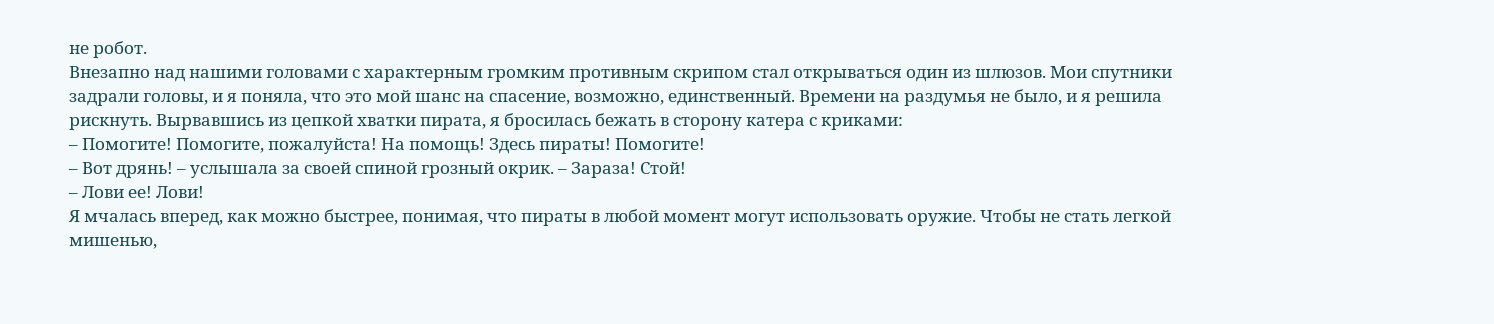не робот.
Внезапно над нашими головами с характерным громким противным скрипом стал открываться один из шлюзов. Мои спутники задрали головы, и я поняла, что это мой шанс на спасение, возможно, единственный. Времени на раздумья не было, и я решила рискнуть. Вырвавшись из цепкой хватки пирата, я бросилась бежать в сторону катера с криками:
– Помогите! Помогите, пожалуйста! На помощь! Здесь пираты! Помогите!
– Вот дрянь! – услышала за своей спиной грозный окрик. – Зараза! Стой!
– Лови ее! Лови!
Я мчалась вперед, как можно быстрее, понимая, что пираты в любой момент могут использовать оружие. Чтобы не стать легкой мишенью,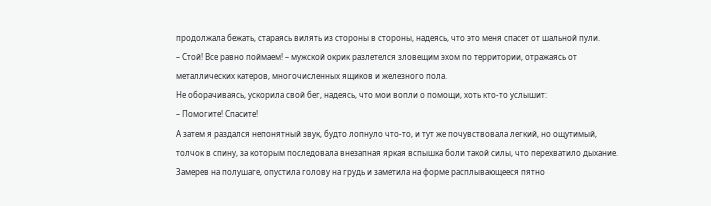продолжала бежать, стараясь вилять из стороны в стороны, надеясь, что это меня спасет от шальной пули.
– Стой! Все равно поймаем! – мужской окрик разлетелся зловещим эхом по территории, отражаясь от металлических катеров, многочисленных ящиков и железного пола.
Не оборачиваясь, ускорила свой бег, надеясь, что мои вопли о помощи, хоть кто-то услышит:
– Помогите! Спасите!
А затем я раздался непонятный звук, будто лопнуло что-то, и тут же почувствовала легкий, но ощутимый, толчок в спину, за которым последовала внезапная яркая вспышка боли такой силы, что перехватило дыхание. Замерев на полушаге, опустила голову на грудь и заметила на форме расплывающееся пятно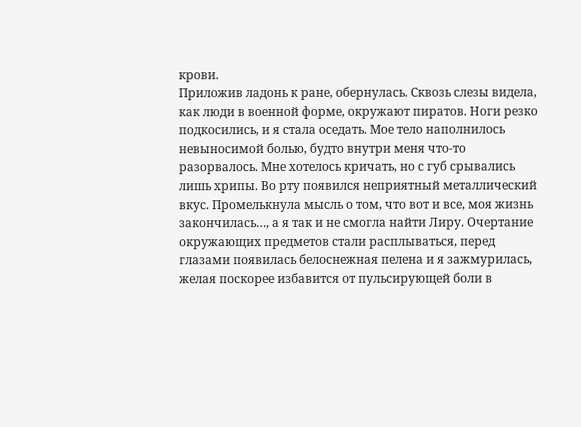крови.
Приложив ладонь к ране, обернулась. Сквозь слезы видела, как люди в военной форме, окружают пиратов. Ноги резко подкосились, и я стала оседать. Мое тело наполнилось невыносимой болью, будто внутри меня что-то разорвалось. Мне хотелось кричать, но с губ срывались лишь хрипы. Во рту появился неприятный металлический вкус. Промелькнула мысль о том, что вот и все, моя жизнь закончилась…, а я так и не смогла найти Лиру. Очертание окружающих предметов стали расплываться, перед глазами появилась белоснежная пелена и я зажмурилась, желая поскорее избавится от пульсирующей боли в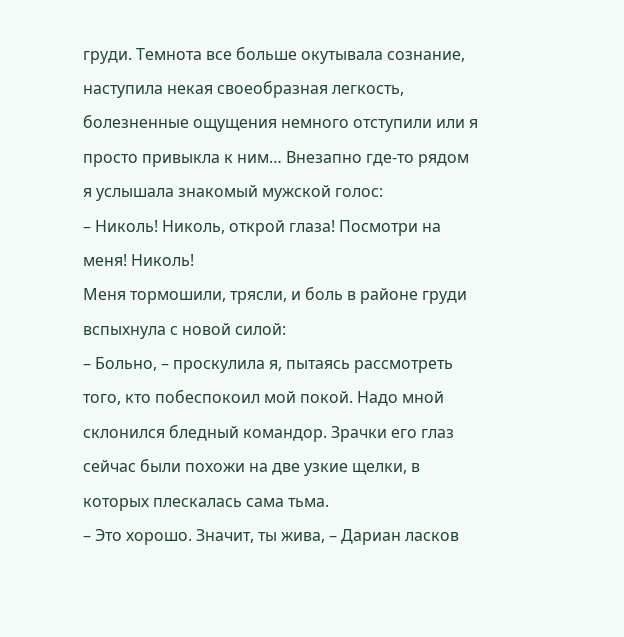груди. Темнота все больше окутывала сознание, наступила некая своеобразная легкость, болезненные ощущения немного отступили или я просто привыкла к ним… Внезапно где-то рядом я услышала знакомый мужской голос:
– Николь! Николь, открой глаза! Посмотри на меня! Николь!
Меня тормошили, трясли, и боль в районе груди вспыхнула с новой силой:
– Больно, – проскулила я, пытаясь рассмотреть того, кто побеспокоил мой покой. Надо мной склонился бледный командор. Зрачки его глаз сейчас были похожи на две узкие щелки, в которых плескалась сама тьма.
– Это хорошо. Значит, ты жива, – Дариан ласков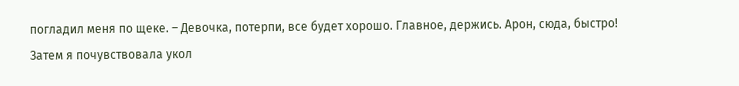погладил меня по щеке. – Девочка, потерпи, все будет хорошо. Главное, держись. Арон, сюда, быстро!
Затем я почувствовала укол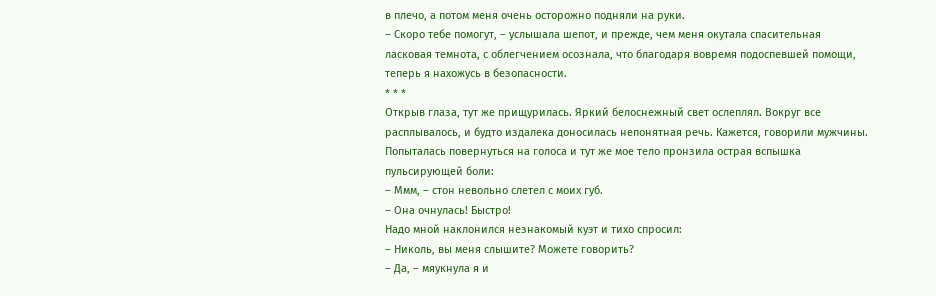в плечо, а потом меня очень осторожно подняли на руки.
– Скоро тебе помогут, – услышала шепот, и прежде, чем меня окутала спасительная ласковая темнота, с облегчением осознала, что благодаря вовремя подоспевшей помощи, теперь я нахожусь в безопасности.
* * *
Открыв глаза, тут же прищурилась. Яркий белоснежный свет ослеплял. Вокруг все расплывалось, и будто издалека доносилась непонятная речь. Кажется, говорили мужчины. Попыталась повернуться на голоса и тут же мое тело пронзила острая вспышка пульсирующей боли:
– Ммм, – стон невольно слетел с моих губ.
– Она очнулась! Быстро!
Надо мной наклонился незнакомый куэт и тихо спросил:
– Николь, вы меня слышите? Можете говорить?
– Да, – мяукнула я и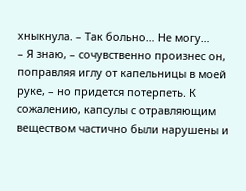хныкнула. – Так больно… Не могу…
– Я знаю, – сочувственно произнес он, поправляя иглу от капельницы в моей руке, – но придется потерпеть. К сожалению, капсулы с отравляющим веществом частично были нарушены и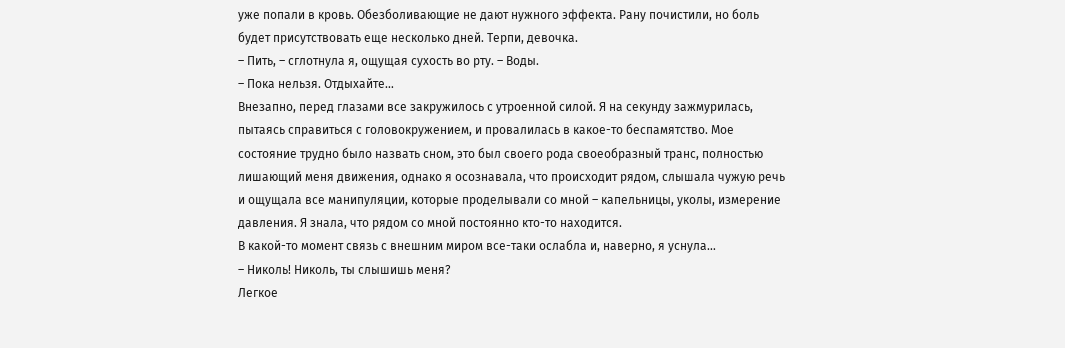уже попали в кровь. Обезболивающие не дают нужного эффекта. Рану почистили, но боль будет присутствовать еще несколько дней. Терпи, девочка.
– Пить, – сглотнула я, ощущая сухость во рту. – Воды.
– Пока нельзя. Отдыхайте…
Внезапно, перед глазами все закружилось с утроенной силой. Я на секунду зажмурилась, пытаясь справиться с головокружением, и провалилась в какое-то беспамятство. Мое состояние трудно было назвать сном, это был своего рода своеобразный транс, полностью лишающий меня движения, однако я осознавала, что происходит рядом, слышала чужую речь и ощущала все манипуляции, которые проделывали со мной – капельницы, уколы, измерение давления. Я знала, что рядом со мной постоянно кто-то находится.
В какой-то момент связь с внешним миром все-таки ослабла и, наверно, я уснула…
– Николь! Николь, ты слышишь меня?
Легкое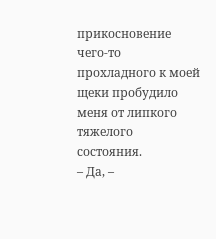прикосновение чего-то прохладного к моей щеки пробудило меня от липкого тяжелого состояния.
– Да, –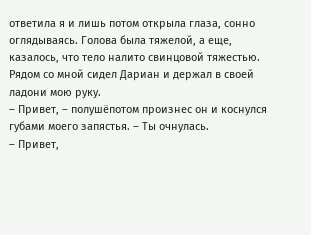ответила я и лишь потом открыла глаза, сонно оглядываясь. Голова была тяжелой, а еще, казалось, что тело налито свинцовой тяжестью.
Рядом со мной сидел Дариан и держал в своей ладони мою руку.
– Привет, – полушёпотом произнес он и коснулся губами моего запястья. – Ты очнулась.
– Привет,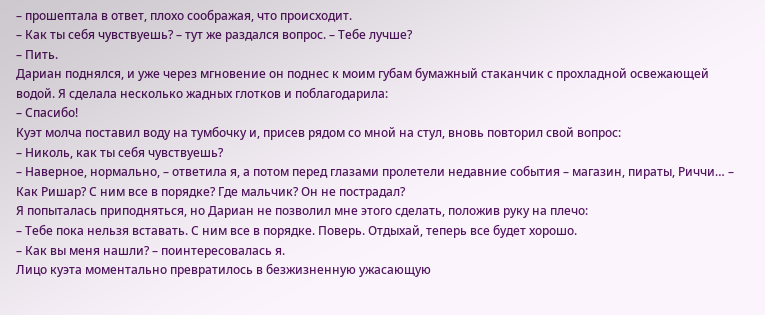– прошептала в ответ, плохо соображая, что происходит.
– Как ты себя чувствуешь? – тут же раздался вопрос. – Тебе лучше?
– Пить.
Дариан поднялся, и уже через мгновение он поднес к моим губам бумажный стаканчик с прохладной освежающей водой. Я сделала несколько жадных глотков и поблагодарила:
– Спасибо!
Куэт молча поставил воду на тумбочку и, присев рядом со мной на стул, вновь повторил свой вопрос:
– Николь, как ты себя чувствуешь?
– Наверное, нормально, – ответила я, а потом перед глазами пролетели недавние события – магазин, пираты, Риччи… – Как Ришар? С ним все в порядке? Где мальчик? Он не пострадал?
Я попыталась приподняться, но Дариан не позволил мне этого сделать, положив руку на плечо:
– Тебе пока нельзя вставать. С ним все в порядке. Поверь. Отдыхай, теперь все будет хорошо.
– Как вы меня нашли? – поинтересовалась я.
Лицо куэта моментально превратилось в безжизненную ужасающую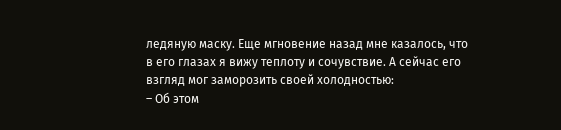ледяную маску. Еще мгновение назад мне казалось, что в его глазах я вижу теплоту и сочувствие. А сейчас его взгляд мог заморозить своей холодностью:
– Об этом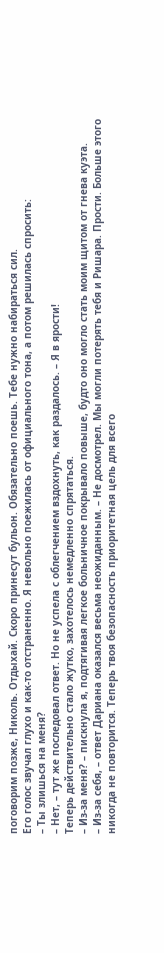поговорим позже, Николь. Отдыхай. Скоро принесут бульон. Обязательно поешь. Тебе нужно набираться сил.
Его голос звучал глухо и как-то отстраненно. Я невольно поежилась от официального тона, а потом решилась спросить:
– Ты злишься на меня?
– Нет, – тут же последовал ответ. Но не успела с облегчением вздохнуть, как раздалось. – Я в ярости!
Теперь действительно стало жутко, захотелось немедленно спрятаться.
– Из-за меня? – пискнула я, подтягивая легкое больничное покрывало повыше, будто оно могло стать моим щитом от гнева куэта.
– Из-за себя, – ответ Дариана оказался весьма неожиданным. – Не досмотрел. Мы могли потерять тебя и Ришара. Прости. Больше этого никогда не повторится. Теперь твоя безопасность приоритетная цель для всего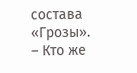состава «Грозы».
– Кто же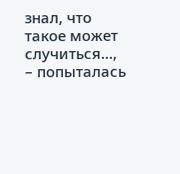знал, что такое может случиться…, – попыталась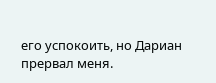его успокоить, но Дариан прервал меня.